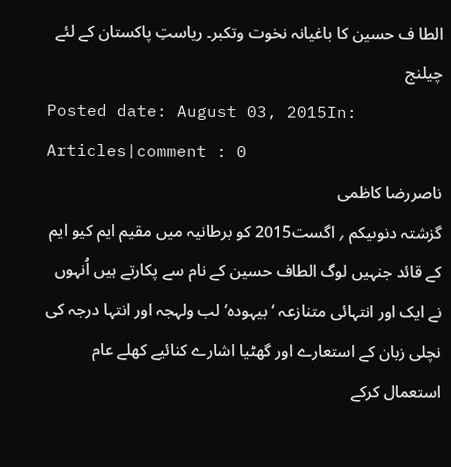الطا ف حسین کا باغیانہ نخوت وتکبر۔ ریاستِ پاکستان کے لئے چیلنج
Posted date: August 03, 2015In: Articles|comment : 0
ناصررضا کاظمی
گزشتہ دنوںیکم ؍ اگست2015 کو برطانیہ میں مقیم ایم کیو ایم کے قائد جنہیں لوگ الطاف حسین کے نام سے پکارتے ہیں اُنہوں نے ایک اور انتہائی متنازعہ ‘ بیہودہ‘ لب ولہجہ اور انتہا درجہ کی نچلی زبان کے استعارے اور گھٹیا اشارے کنائیے کھلے عام استعمال کرکے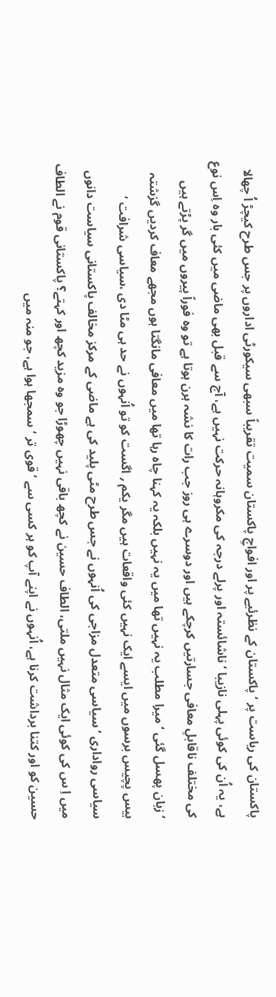پاکستان کی ریاست پر ‘ پاکستان کے نظرئیے پر اور افواجِ پاکستان سمیت تقریباً سبھی سیکورٹی اداروں پر جس طرح کیچڑ اُ چھالا ہے، یہ اُن کی کوئی پہلی نازیبا ‘ ناشائستہ اور پرلے درجہ کی مکروہانہ حرکت نہیں ہے، آج سے قبل بھی ماضی میں کئی بار وہ اِس نوع کی مختلف ناقابلِ معافی جسارتیں کرچکے ہیں اور دوسرے ہی روز جب رات کا نشہ ہرن ہوتا ہے تو وہ فوراً پیروں میں گر پڑتے ہیں ‘زبان پھسل گئی ‘ میرا مطلب یہ نہیں تھا میں یہ نہیں بلکہ یہ کہنا چاہ رہا تھا میں معافی مانگتا ہوں مجھے معاف کردیں گزشتہ بیس پچیس برسوں میں ایسے ایک نہیں کئی واقعات ہیں مگر یکم ؍ اگست کو تو اُنہوں نے حد ہی مٹا دی ،سیاسی شرافت ‘ سیاسی رواداری ‘ سیاسی متعدل مزاجی کی اُنہوں نے جس طرح مٹی پلید کی ہے ماضی کے مرکز مخالف پاکستانی سیاست دانوں میں اِ س کی کوئی ایک مثال نہیں ملتی، الطاف حسین نے کچھ باقی نہیں چھوڑا جو وہ مزید کچھ اور کہتے؟ پاکستانی قوم نے الطاف حسین کو اور کتنا برداشت کرنا ہے، اُنہوں نے اپنے آپ کو ہر کسی سے ’قوی تر ‘ سمجھا ہوا ہے، جو منہ میں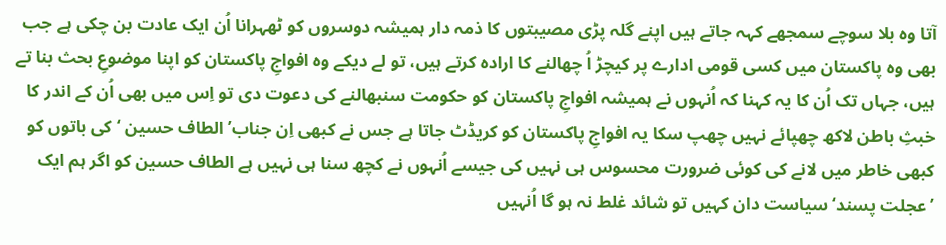آتا وہ بلا سوچے سمجھے کہہ جاتے ہیں اپنے گلہ پڑی مصیبتوں کا ذمہ دار ہمیشہ دوسروں کو ٹھہرانا اُن ایک عادت بن چکی ہے جب بھی وہ پاکستان میں کسی قومی ادارے پر کیچڑ اُ چھالنے کا ارادہ کرتے ہیں، تو لے دیکے وہ افواجِ پاکستان کو اپنا موضوعِ بحث بنا تے ہیں، جہاں تک اُن کا یہ کہنا کہ اُنہوں نے ہمیشہ افواجِ پاکستان کو حکومت سنبھالنے کی دعوت دی تو اِس میں بھی اُن کے اندر کا خبثِ باطن لاکھ چھپائے نہیں چھپ سکا یہ افواجِ پاکستان کو کریڈٹ جاتا ہے جس نے کبھی اِن جناب’الطاف حسین ‘ کی باتوں کو کبھی خاطر میں لانے کی کوئی ضرورت محسوس ہی نہیں کی جیسے اُنہوں نے کچھ سنا ہی نہیں ہے الطاف حسین کو اگر ہم ایک ’عجلت پسند‘ سیاست دان کہیں تو شائد غلط نہ ہو گا اُنہیں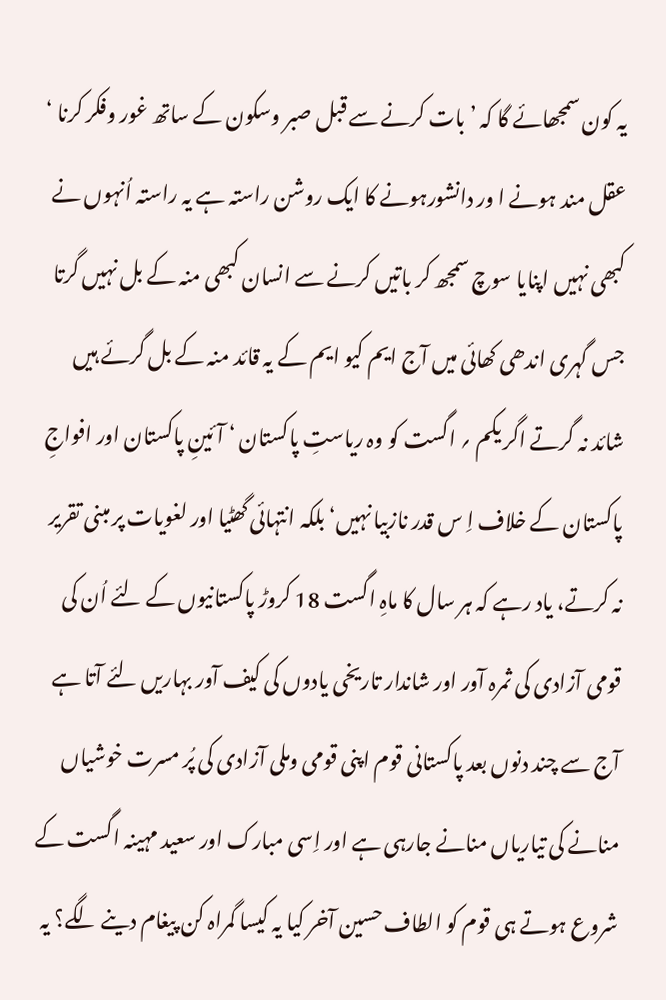یہ کون سمجھائے گا کہ ’بات کرنے سے قبل صبر وسکون کے ساتھ غور وفکر کرنا ‘ عقل مند ہونے ا ور دانشورہونے کا ایک روشن راستہ ہے یہ راستہ اُنہوں نے کبھی نہیں اپنایا سوچ سمجھ کر باتیں کرنے سے انسان کبھی منہ کے بل نہیں گرتا جس گہری اندھی کھائی میں آج ایم کیو ایم کے یہ قائد منہ کے بل گرئے ہیں شائد نہ گرتے اگر یکم ؍ اگست کو وہ ریاستِ پاکستان ‘ آئینِ پاکستان اور افواجِ پاکستان کے خلاف اِ س قدر نازبیا نہیں‘ بلکہ انتہائی گھٹیا اور لغویات پر مبنی تقریر نہ کرتے، یاد رہے کہ ہر سال کا ماہِ اگست 18 کروڑ پاکستانیوں کے لئے اُن کی قومی آزادی کی ثمرہ آور اور شاندار تاریخی یادوں کی کیف آور بہاریں لئے آتا ہے آج سے چند دنوں بعد پاکستانی قوم اپنی قومی وملی آزادی کی پُر مسرت خوشیاں منانے کی تیاریاں منانے جارہی ہے اور اِسی مبارک اور سعید مہینہ اگست کے شروع ہوتے ہی قوم کو الطاف حسین آخر کیا یہ کیسا گمراہ کن پیغام دینے لگے؟ یہ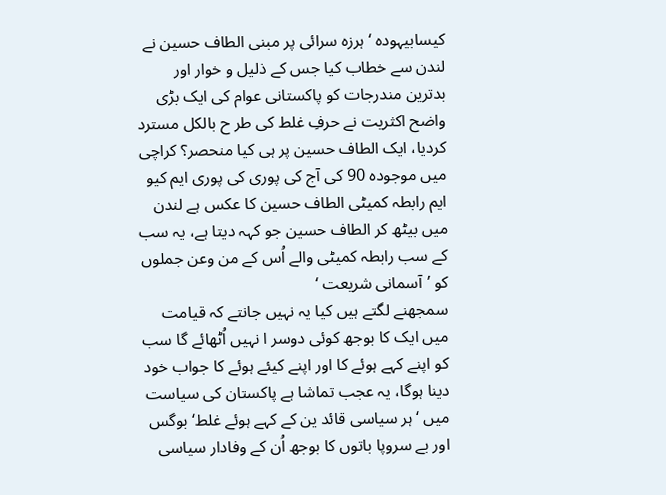کیسابیہودہ ‘ ہرزہ سرائی پر مبنی الطاف حسین نے لندن سے خطاب کیا جس کے ذلیل و خوار اور بدترین مندرجات کو پاکستانی عوام کی ایک بڑی واضح اکثریت نے حرفِ غلط کی طر ح بالکل مسترد کردیا، ایک الطاف حسین پر ہی کیا منحصر؟ کراچی میں موجودہ 90 کی آج کی پوری کی پوری ایم کیو ایم رابطہ کمیٹی الطاف حسین کا عکس ہے لندن میں بیٹھ کر الطاف حسین جو کہہ دیتا ہے، یہ سب کے سب رابطہ کمیٹی والے اُس کے من وعن جملوں کو ’آسمانی شریعت ‘
سمجھنے لگتے ہیں کیا یہ نہیں جانتے کہ قیامت میں ایک کا بوجھ کوئی دوسر ا نہیں اُٹھائے گا سب کو اپنے کہے ہوئے کا اور اپنے کیئے ہوئے کا جواب خود دینا ہوگا، یہ عجب تماشا ہے پاکستان کی سیاست میں ‘ ہر سیاسی قائد ین کے کہے ہوئے غلط‘ بوگس اور بے سروپا باتوں کا بوجھ اُن کے وفادار سیاسی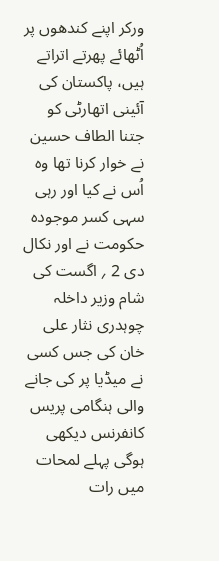ورکر اپنے کندھوں پر اُٹھائے پھرتے اتراتے ہیں، پاکستان کی آئینی اتھارٹی کو جتنا الطاف حسین نے خوار کرنا تھا وہ اُس نے کیا اور رہی سہی کسر موجودہ حکومت نے اور نکال دی 2 ؍ اگست کی شام وزیر داخلہ چوہدری نثار علی خان کی جس کسی نے میڈیا پر کی جانے والی ہنگامی پریس کانفرنس دیکھی ہوگی پہلے لمحات میں رات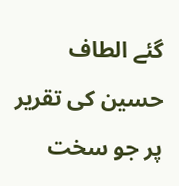گئے الطاف حسین کی تقریر پر جو سخت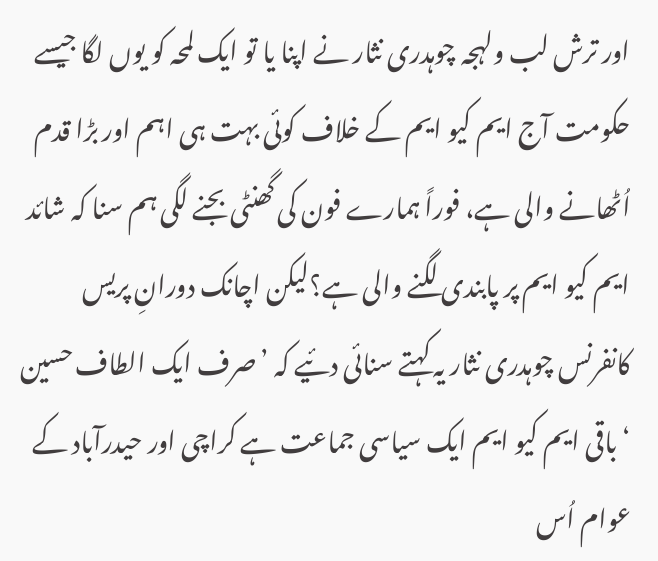اور ترش لب ولہجہ چوہدری نثار نے اپنا یا تو ایک لمحہ کو یوں لگا جیسے حکومت آج ایم کیو ایم کے خلاف کوئی بہت ہی اہم اور بڑا قدم اُٹھانے والی ہے، فوراً ہمارے فون کی گھنٹی بجنے لگی ہم سنا کہ شائد ایم کیو ایم پر پابندی لگنے والی ہے؟لیکن اچانک دورانِ پریس کانفرنس چوہدری نثار یہ کہتے سنائی دئیے کہ ’صرف ایک الطاف حسین ‘ باقی ایم کیو ایم ایک سیاسی جماعت ہے کراچی اور حیدرآباد کے عوام اُس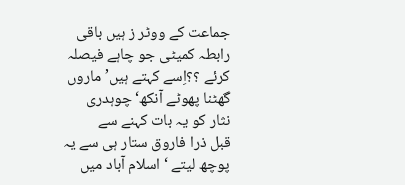جماعت کے ووٹر ز ہیں باقی رابطہ کمیٹی جو چاہے فیصلہ کرئے ؟؟اِسے کہتے ہیں’ ماروں گھٹنا پھوٹے آنکھ‘ چوہدری نثار کو یہ بات کہنے سے
قبل ذرا فاروق ستار ہی سے یہ پوچھ لیتے ‘ اسلام آباد میں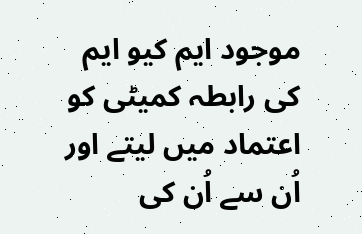موجود ایم کیو ایم کی رابطہ کمیٹی کو اعتماد میں لیتے اور اُن سے اُن کی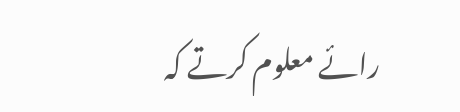رائے معلوم کرتے کہ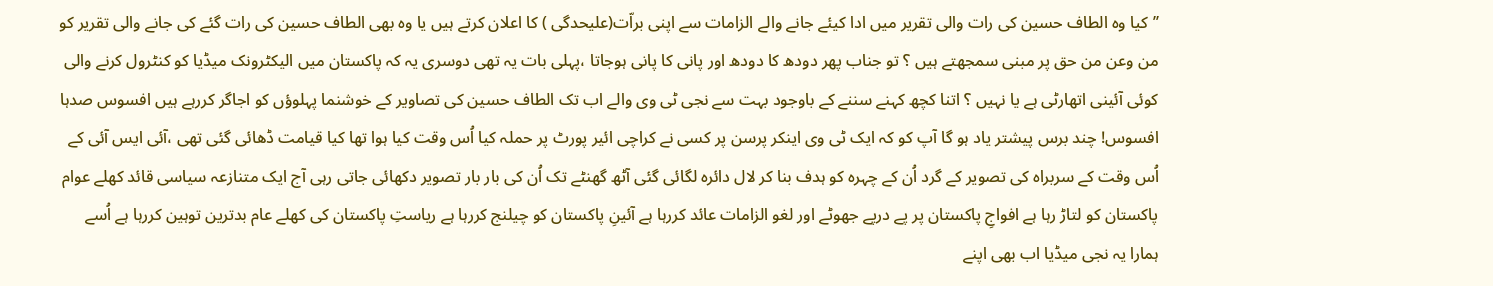’’کیا وہ الطاف حسین کی رات والی تقریر میں ادا کیئے جانے والے الزامات سے اپنی براّت(علیحدگی ) کا اعلان کرتے ہیں یا وہ بھی الطاف حسین کی رات گئے کی جانے والی تقریر کو من وعن من حق پر مبنی سمجھتے ہیں ؟ تو جناب پھر دودھ کا دودھ اور پانی کا پانی ہوجاتا ،پہلی بات یہ تھی دوسری یہ کہ پاکستان میں الیکٹرونک میڈیا کو کنٹرول کرنے والی کوئی آئینی اتھارٹی ہے یا نہیں ؟ اتنا کچھ کہنے سننے کے باوجود بہت سے نجی ٹی وی والے اب تک الطاف حسین کی تصاویر کے خوشنما پہلوؤں کو اجاگر کررہے ہیں افسوس صدہا افسوس! چند برس پیشتر یاد ہو گا آپ کو کہ ایک ٹی وی اینکر پرسن پر کسی نے کراچی ائیر پورٹ پر حملہ کیا اُس وقت کیا ہوا تھا کیا قیامت ڈھائی گئی تھی ،آئی ایس آئی کے اُس وقت کے سربراہ کی تصویر کے گرد اُن کے چہرہ کو ہدف بنا کر لال دائرہ لگائی گئی آٹھ گھنٹے تک اُن کی بار بار تصویر دکھائی جاتی رہی آج ایک متنازعہ سیاسی قائد کھلے عوام پاکستان کو لتاڑ رہا ہے افواجِ پاکستان پر پے درپے جھوٹے اور لغو الزامات عائد کررہا ہے آئینِ پاکستان کو چیلنج کررہا ہے ریاستِ پاکستان کی کھلے عام بدترین توہین کررہا ہے اُسے ہمارا یہ نجی میڈیا اب بھی اپنے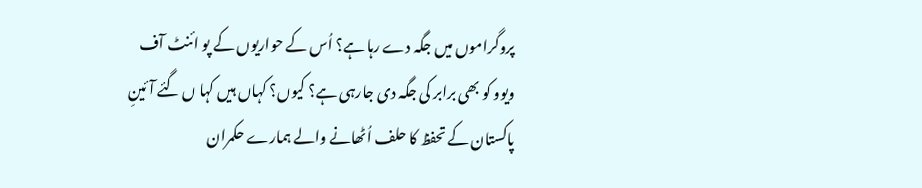پروگراموں میں جگہ دے رہا ہے؟ اُس کے حواریوں کے پو ائنٹ آف ویوو کو بھی برابر کی جگہ دی جارہی ہے؟ کیوں؟ کہاں ہیں کہا ں گئے آئینِ پاکستان کے تحفظ کا حلف اُٹھانے والے ہمارے حکمران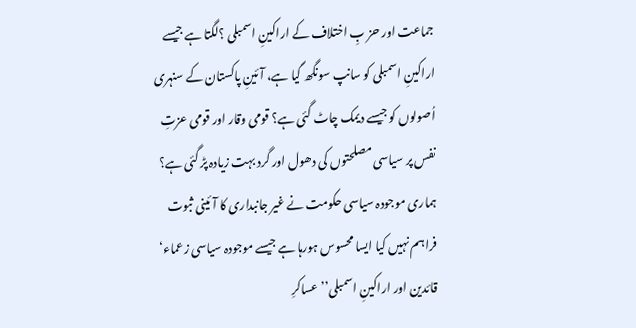جماعت اور حز بِ اختلاف کے اراکینِ اسمبلی ؟لگتا ہے جیسے اراکینِ اسمبلی کو سانپ سونگھ گیا ہے، آئینِ پاکستان کے سنہری اُصولوں کو جیسے دیمک چاٹ گئی ہے؟ قومی وقار اور قومی عزتِ نفس پر سیاسی مصلحتوں کی دھول اور گرد بہت زیادہ پڑ گئی ہے؟ ہماری موجودہ سیاسی حکومت نے غیر جانبداری کا آئینی ثبوت فراہم نہیں کیا ایسا محسوس ہورہا ہے جیسے موجودہ سیاسی زعماء‘ قائدین اور اراکینِ اسمبلی’’ عساکرِ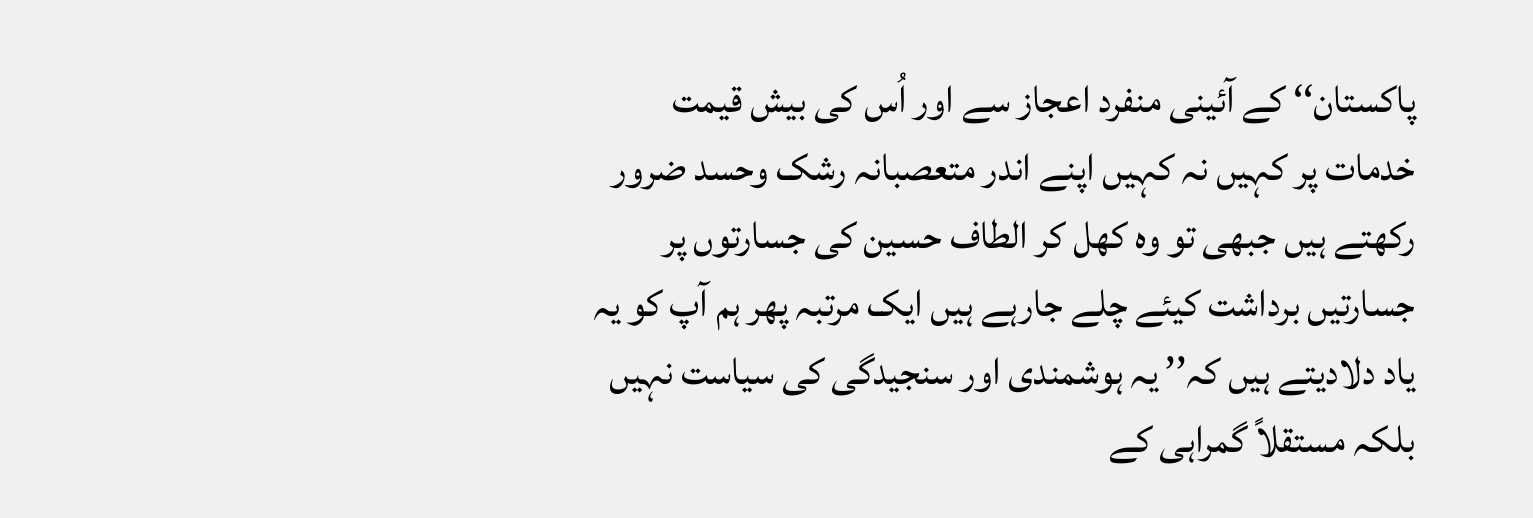پاکستان‘‘ کے آئینی منفرد اعجاز سے اور اُس کی بیش قیمت خدمات پر کہیں نہ کہیں اپنے اندر متعصبانہ رشک وحسد ضرور رکھتے ہیں جبھی تو وہ کھل کر الطاف حسین کی جسارتوں پر جسارتیں برداشت کیئے چلے جارہے ہیں ایک مرتبہ پھر ہم آپ کو یہ یاد دلادیتے ہیں کہ’’ یہ ہوشمندی اور سنجیدگی کی سیاست نہیں بلکہ مستقلاً گمراہی کے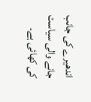اندھیرے کی جانب جانے والی سیاست کی کھائی ہے۔